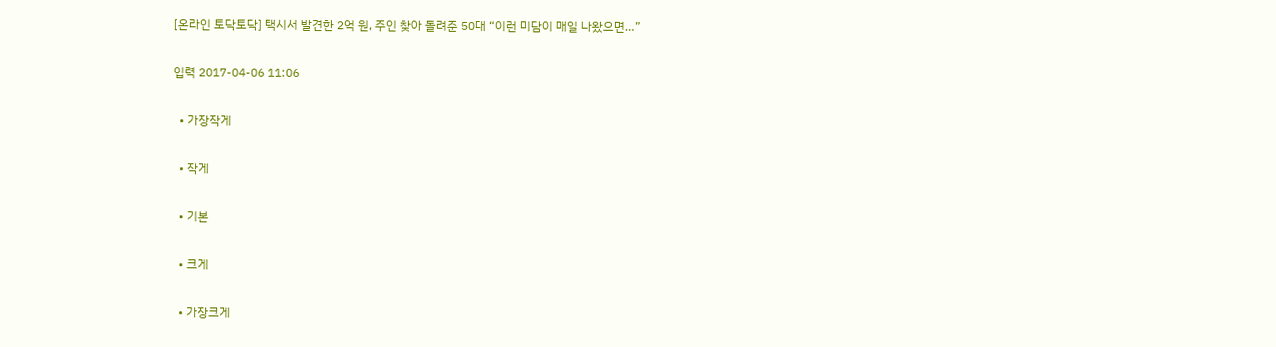[온라인 토닥토닥] 택시서 발견한 2억 원, 주인 찾아 돌려준 50대 “이런 미담이 매일 나왔으면…”

입력 2017-04-06 11:06

  • 가장작게

  • 작게

  • 기본

  • 크게

  • 가장크게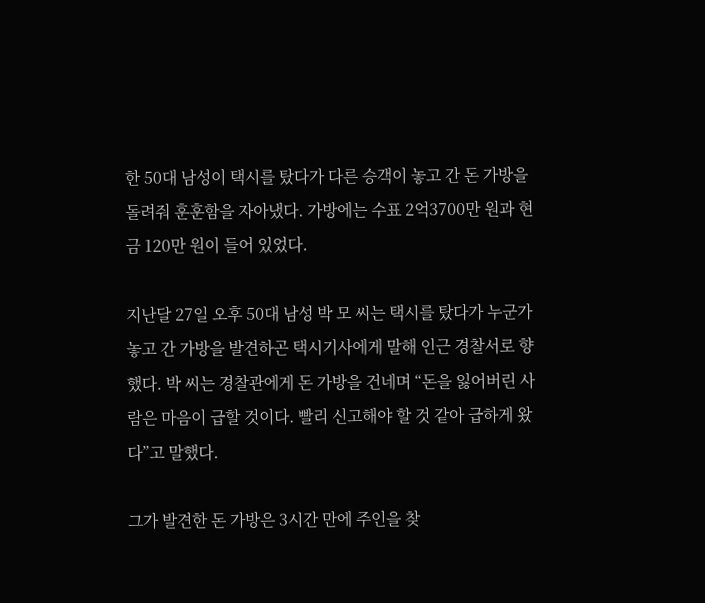한 50대 남성이 택시를 탔다가 다른 승객이 놓고 간 돈 가방을 돌려줘 훈훈함을 자아냈다. 가방에는 수표 2억3700만 원과 현금 120만 원이 들어 있었다.

지난달 27일 오후 50대 남성 박 모 씨는 택시를 탔다가 누군가 놓고 간 가방을 발견하곤 택시기사에게 말해 인근 경찰서로 향했다. 박 씨는 경찰관에게 돈 가방을 건네며 “돈을 잃어버린 사람은 마음이 급할 것이다. 빨리 신고해야 할 것 같아 급하게 왔다”고 말했다.

그가 발견한 돈 가방은 3시간 만에 주인을 찾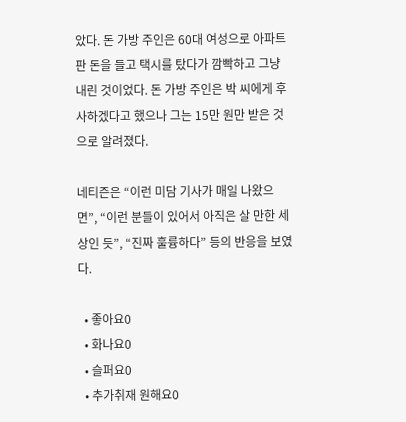았다. 돈 가방 주인은 60대 여성으로 아파트 판 돈을 들고 택시를 탔다가 깜빡하고 그냥 내린 것이었다. 돈 가방 주인은 박 씨에게 후사하겠다고 했으나 그는 15만 원만 받은 것으로 알려졌다.

네티즌은 “이런 미담 기사가 매일 나왔으면”, “이런 분들이 있어서 아직은 살 만한 세상인 듯”, “진짜 훌륭하다” 등의 반응을 보였다.

  • 좋아요0
  • 화나요0
  • 슬퍼요0
  • 추가취재 원해요0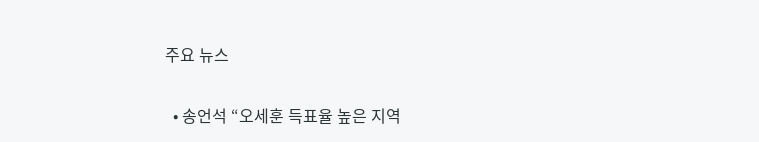주요 뉴스

  • 송언석 “오세훈 득표율 높은 지역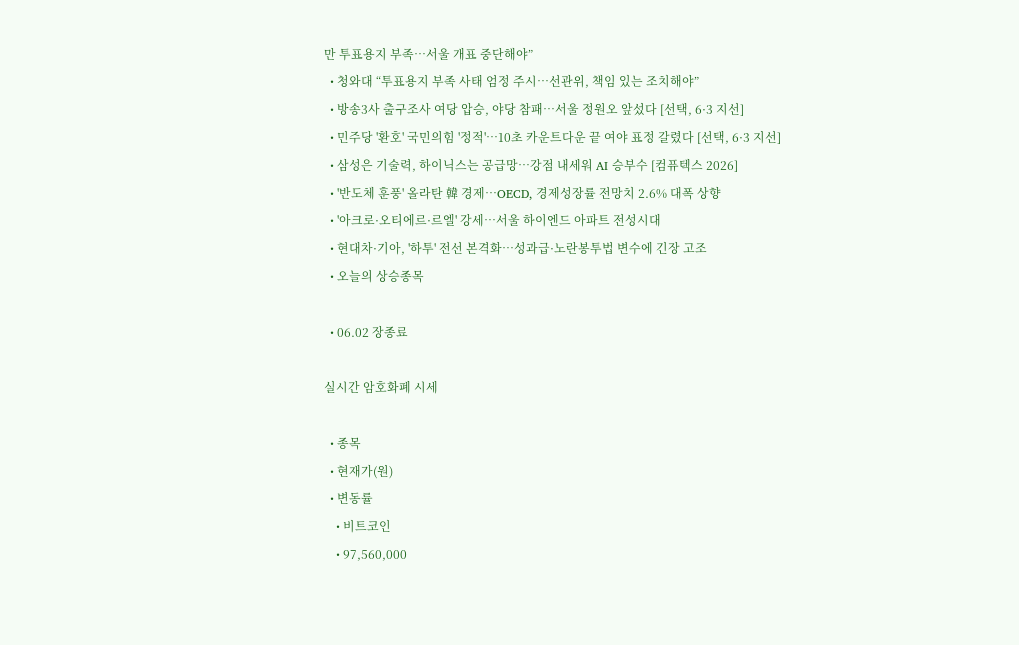만 투표용지 부족…서울 개표 중단해야”
  • 청와대 “투표용지 부족 사태 엄정 주시…선관위, 책임 있는 조치해야”
  • 방송3사 출구조사 여당 압승, 야당 참패…서울 정원오 앞섰다 [선택, 6·3 지선]
  • 민주당 '환호' 국민의힘 '정적'…10초 카운트다운 끝 여야 표정 갈렸다 [선택, 6·3 지선]
  • 삼성은 기술력, 하이닉스는 공급망…강점 내세워 AI 승부수 [컴퓨텍스 2026]
  • '반도체 훈풍' 올라탄 韓 경제⋯OECD, 경제성장률 전망치 2.6% 대폭 상향
  • '아크로·오티에르·르엘' 강세⋯서울 하이엔드 아파트 전성시대
  • 현대차·기아, '하투' 전선 본격화…성과급·노란봉투법 변수에 긴장 고조
  • 오늘의 상승종목

  • 06.02 장종료

실시간 암호화폐 시세

  • 종목
  • 현재가(원)
  • 변동률
    • 비트코인
    • 97,560,000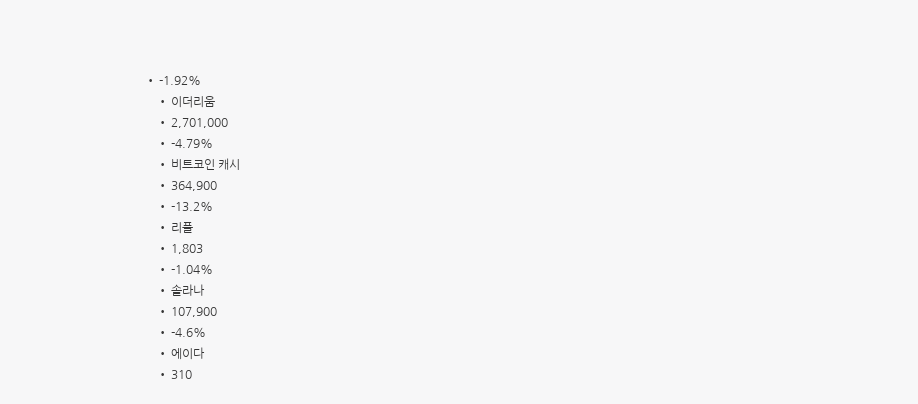• -1.92%
    • 이더리움
    • 2,701,000
    • -4.79%
    • 비트코인 캐시
    • 364,900
    • -13.2%
    • 리플
    • 1,803
    • -1.04%
    • 솔라나
    • 107,900
    • -4.6%
    • 에이다
    • 310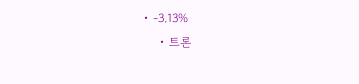• -3.13%
    • 트론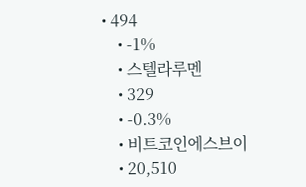• 494
    • -1%
    • 스텔라루멘
    • 329
    • -0.3%
    • 비트코인에스브이
    • 20,510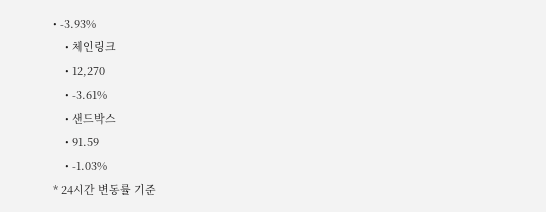• -3.93%
    • 체인링크
    • 12,270
    • -3.61%
    • 샌드박스
    • 91.59
    • -1.03%
* 24시간 변동률 기준